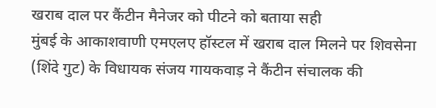खराब दाल पर कैंटीन मैनेजर को पीटने को बताया सही
मुंबई के आकाशवाणी एमएलए हॉस्टल में खराब दाल मिलने पर शिवसेना (शिंदे गुट) के विधायक संजय गायकवाड़ ने कैंटीन संचालक की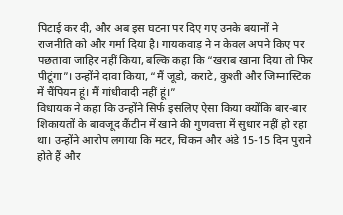पिटाई कर दी, और अब इस घटना पर दिए गए उनके बयानों ने राजनीति को और गर्मा दिया है। गायकवाड़ ने न केवल अपने किए पर पछतावा जाहिर नहीं किया, बल्कि कहा कि “खराब खाना दिया तो फिर पीटूंगा”। उन्होंने दावा किया, “मैं जूडो, कराटे, कुश्ती और जिम्नास्टिक में चैंपियन हूं। मैं गांधीवादी नहीं हूं।”
विधायक ने कहा कि उन्होंने सिर्फ इसलिए ऐसा किया क्योंकि बार-बार शिकायतों के बावजूद कैंटीन में खाने की गुणवत्ता में सुधार नहीं हो रहा था। उन्होंने आरोप लगाया कि मटर, चिकन और अंडे 15-15 दिन पुराने होते हैं और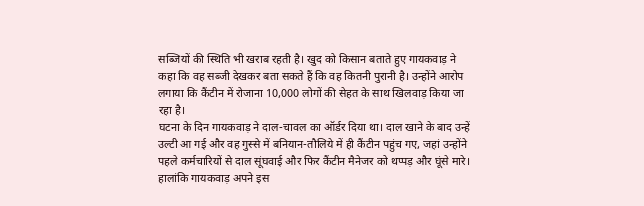सब्जियों की स्थिति भी खराब रहती है। खुद को किसान बताते हुए गायकवाड़ ने कहा कि वह सब्जी देखकर बता सकते हैं कि वह कितनी पुरानी है। उन्होंने आरोप लगाया कि कैंटीन में रोजाना 10,000 लोगों की सेहत के साथ खिलवाड़ किया जा रहा है।
घटना के दिन गायकवाड़ ने दाल-चावल का ऑर्डर दिया था। दाल खाने के बाद उन्हें उल्टी आ गई और वह गुस्से में बनियान-तौलिये में ही कैंटीन पहुंच गए, जहां उन्होंने पहले कर्मचारियों से दाल सूंघवाई और फिर कैंटीन मैनेजर को थप्पड़ और घूंसे मारे।
हालांकि गायकवाड़ अपने इस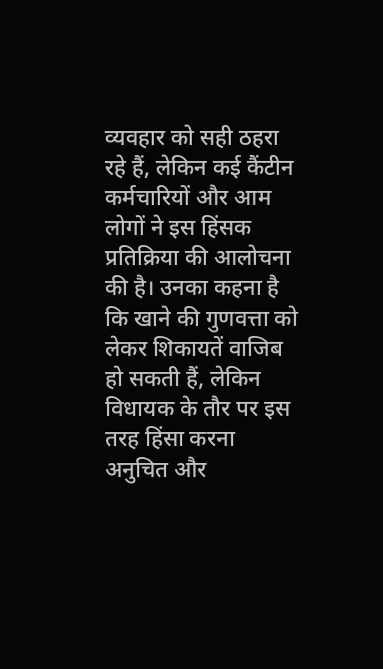व्यवहार को सही ठहरा रहे हैं, लेकिन कई कैंटीन कर्मचारियों और आम लोगों ने इस हिंसक प्रतिक्रिया की आलोचना की है। उनका कहना है कि खाने की गुणवत्ता को लेकर शिकायतें वाजिब हो सकती हैं, लेकिन विधायक के तौर पर इस तरह हिंसा करना अनुचित और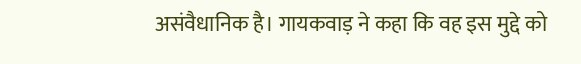असंवैधानिक है। गायकवाड़ ने कहा कि वह इस मुद्दे को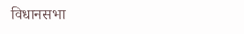विधानसभा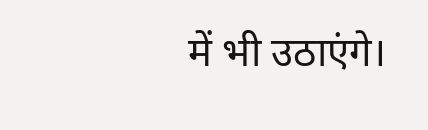में भी उठाएंगे।